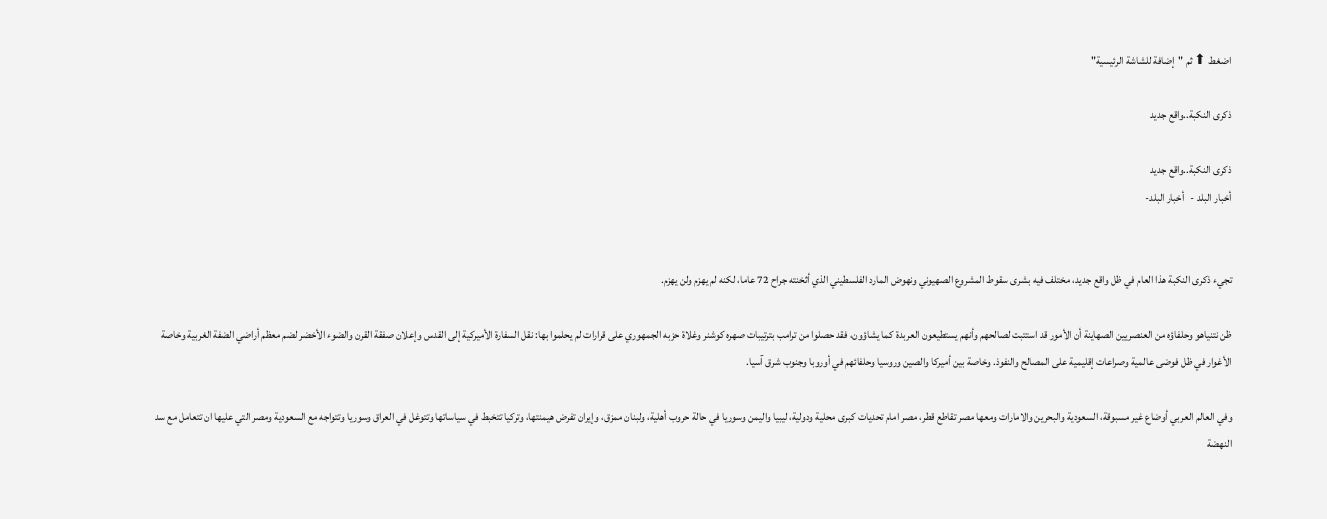اضغط ⬆ ثم "إضافة للشاشة الرئيسية"

ذكرى النكبة..واقع جديد

ذكرى النكبة..واقع جديد
أخبار البلد -   أخبار البلد-


تجيء ذكرى النكبة هذا العام في ظل واقع جديد، مختلف فيه بشرى سقوط المشروع الصهيوني ونهوض المارد الفلسطيني الذي أثخنته جراح 72 عاما، لكنه لم يهزم ولن يهزم.

ظن نتنياهو وحلفاؤه من العنصريين الصهاينة أن الأمور قد استتبت لصالحهم وأنهم يستطيعون العربدة كما يشاؤون، فقد حصلوا من ترامب بترتيبات صهره كوشنر وغلاة حزبه الجمهوري على قرارات لم يحلموا بها: نقل السفارة الأميركية إلى القدس وإعلان صفقة القرن والضوء الأخضر لضم معظم أراضي الضفة الغربية وخاصة الأغوار في ظل فوضى عالمية وصراعات إقليمية على المصالح والنفوذ. وخاصة بين أميركا والصين وروسيا وحلفائهم في أوروبا وجنوب شرق آسيا.

وفي العالم العربي أوضاع غير مسبوقة، السعودية والبحرين والامارات ومعها مصر تقاطع قطر، مصر امام تحديات كبرى محلية ودولية، ليبيا واليمن وسوريا في حالة حروب أهلية، ولبنان ممزق، وإيران تفرض هيمنتها، وتركيا تتخبط في سياساتها وتتوغل في العراق وسوريا وتتواجه مع السعودية ومصر التي عليها ان تتعامل مع سد النهضة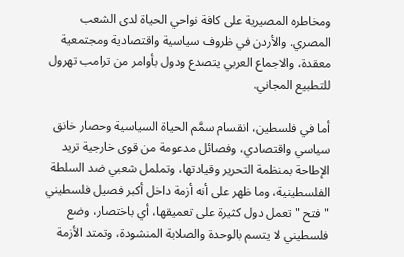ومخاطره المصيرية على كافة نواحي الحياة لدى الشعب المصري. والأردن في ظروف سياسية واقتصادية ومجتمعية معقدة، والاجماع العربي يتصدع ودول بأوامر من ترامب تهرول للتطبيع المجاني.

أما في فلسطين، انقسام سمَّم الحياة السياسية وحصار خانق سياسي واقتصادي، وفصائل مدعومة من قوى خارجية تريد الإطاحة بمنظمة التحرير وقيادتها، وتململ شعبي ضد السلطة الفلسطينية، وما ظهر على أنه أزمة داخل أكبر فصيل فلسطيني "فتح "تعمل دول كثيرة على تعميقها، أي باختصار، وضع فلسطيني لا يتسم بالوحدة والصلابة المنشودة، وتمتد الأزمة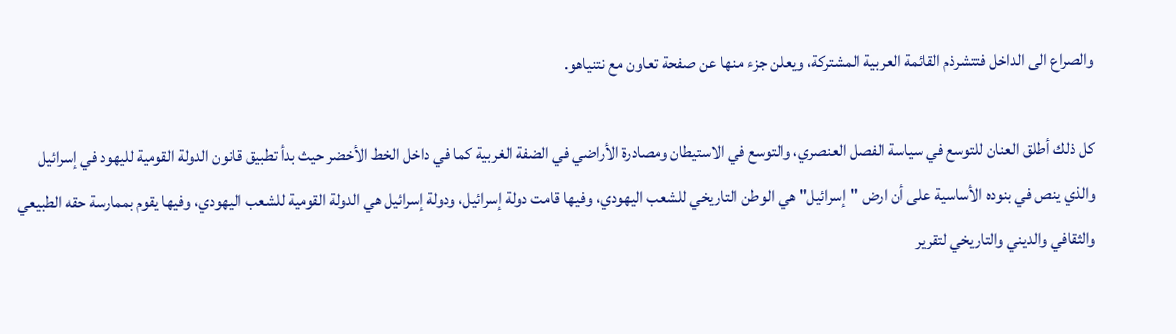والصراع الى الداخل فتتشرذم القائمة العربية المشتركة، ويعلن جزء منها عن صفحة تعاون مع نتنياهو.

كل ذلك أطلق العنان للتوسع في سياسة الفصل العنصري، والتوسع في الاستيطان ومصادرة الأراضي في الضفة الغربية كما في داخل الخط الأخضر حيث بدأ تطبيق قانون الدولة القومية لليهود في إسرائيل والذي ينص في بنوده الأساسية على أن ارض "إسرائيل" هي الوطن التاريخي للشعب اليهودي، وفيها قامت دولة إسرائيل، ودولة إسرائيل هي الدولة القومية للشعب اليهودي، وفيها يقوم بممارسة حقه الطبيعي والثقافي والديني والتاريخي لتقرير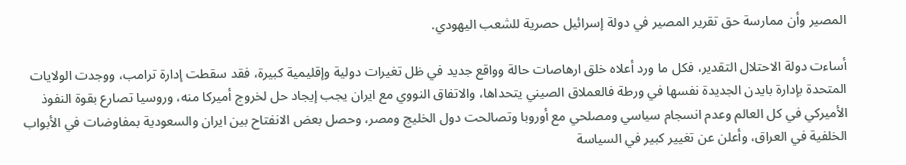المصير وأن ممارسة حق تقرير المصير في دولة إسرائيل حصرية للشعب اليهودي.

أساءت دولة الاحتلال التقدير، فكل ما ورد أعلاه خلق ارهاصات حالة وواقع جديد في ظل تغيرات دولية وإقليمية كبيرة، فقد سقطت إدارة ترامب، ووجدت الولايات المتحدة بإدارة بايدن الجديدة نفسها في ورطة فالعملاق الصيني يتحداها، والاتفاق النووي مع ايران يجب إيجاد حل لخروج أميركا منه، وروسيا تصارع بقوة النفوذ الأميركي في كل العالم وعدم انسجام سياسي ومصلحي مع أوروبا وتصالحت دول الخليج ومصر، وحصل بعض الانفتاح بين ايران والسعودية بمفاوضات في الأبواب الخلفية في العراق، وأعلن عن تغيير كبير في السياسة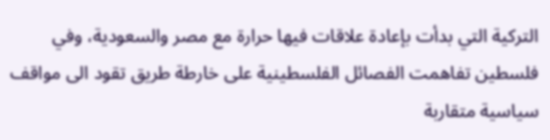التركية التي بدأت بإعادة علاقات فيها حرارة مع مصر والسعودية، وفي فلسطين تفاهمت الفصائل الفلسطينية على خارطة طريق تقود الى مواقف سياسية متقاربة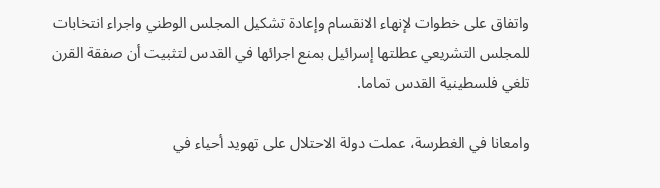واتفاق على خطوات لإنهاء الانقسام وإعادة تشكيل المجلس الوطني واجراء انتخابات للمجلس التشريعي عطلتها إسرائيل بمنع اجرائها في القدس لتثبيت أن صفقة القرن تلغي فلسطينية القدس تماما.

وامعانا في الغطرسة، عملت دولة الاحتلال على تهويد أحياء في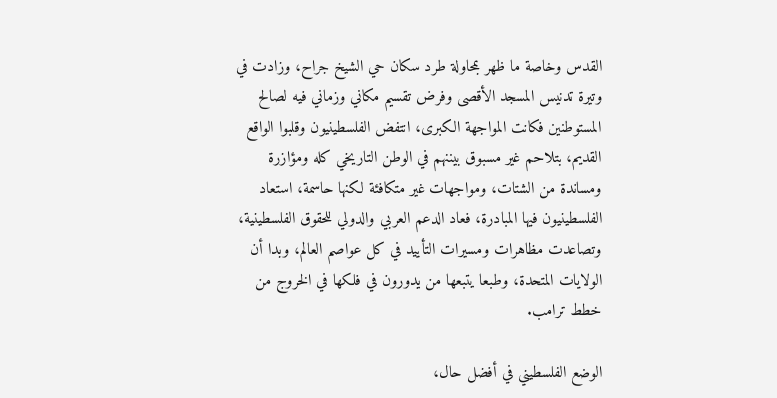القدس وخاصة ما ظهر بمحاولة طرد سكان حي الشيخ جراح، وزادت في وتيرة تدنيس المسجد الأقصى وفرض تقسيم مكاني وزماني فيه لصالح المستوطنين فكانت المواجهة الكبرى، انتفض الفلسطينيون وقلبوا الواقع القديم، بتلاحم غير مسبوق بيننهم في الوطن التاريخي كله ومؤازرة ومساندة من الشتات، ومواجهات غير متكافئة لكنها حاسمة، استعاد الفلسطينيون فيها المبادرة، فعاد الدعم العربي والدولي للحقوق الفلسطينية، وتصاعدت مظاهرات ومسيرات التأييد في كل عواصم العالم، وبدا أن الولايات المتحدة، وطبعا يتبعها من يدورون في فلكها في الخروج من خطط ترامب.

الوضع الفلسطيني في أفضل حال،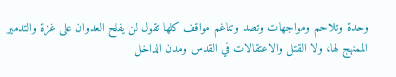وحدة وتلاحم ومواجهات وتصد وتناغم مواقف كلها تقول لن يفلح العدوان على غزة والتدمير الممنهج لها، ولا القتل والاعتقالات في القدس ومدن الداخل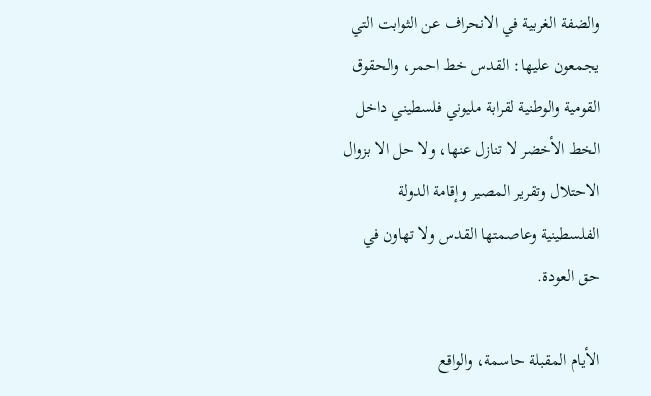والضفة الغربية في الانحراف عن الثوابت التي يجمعون عليها: القدس خط احمر، والحقوق القومية والوطنية لقرابة مليوني فلسطيني داخل الخط الأخضر لا تنازل عنها، ولا حل الا بزوال الاحتلال وتقرير المصير وإقامة الدولة الفلسطينية وعاصمتها القدس ولا تهاون في حق العودة.

الأيام المقبلة حاسمة، والواقع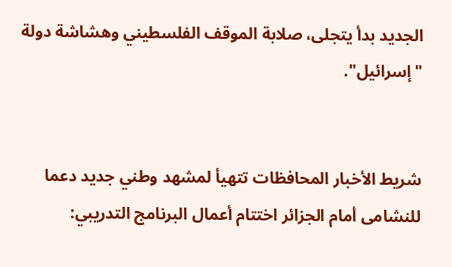الجديد بدأ يتجلى، صلابة الموقف الفلسطيني وهشاشة دولة "إسرائيل".


شريط الأخبار المحافظات تتهيأ لمشهد وطني جديد دعما للنشامى أمام الجزائر اختتام أعمال البرنامج التدريبي: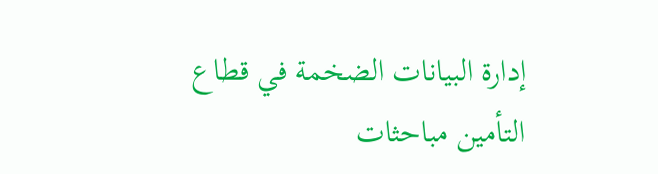إدارة البيانات الضخمة في قطاع التأمين مباحثات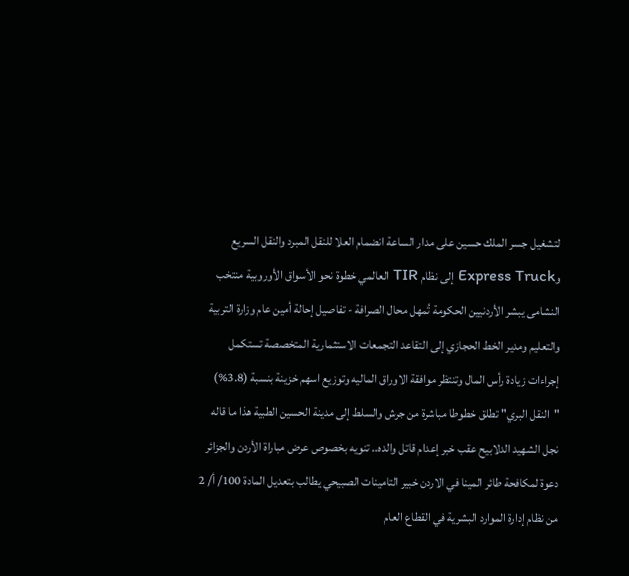لتشغيل جسر الملك حسين على مدار الساعة انضمام العلا للنقل المبرد والنقل السريع وExpress Truck إلى نظام TIR العالمي خطوة نحو الأسواق الأوروبية منتخب النشامى يبشر الأردنيين الحكومة تُمهل محال الصرافة - تفاصيل إحالة أمين عام وزارة التربية والتعليم ومدير الخط الحجازي إلى التقاعد التجمعات الاستثمارية المتخصصة تستكمل إجراءات زيادة رأس المال وتنتظر موافقة الاوراق الماليه وتوزيع اسهم خزينة بنسبة (3.8%) "النقل البري" تطلق خطوطا مباشرة من جرش والسلط إلى مدينة الحسين الطبية هذا ما قاله نجل الشهيد الدلابيح عقب خبر إعدام قاتل والده.. تنويه بخصوص عرض مباراة الأردن والجزائر دعوة لمكافحة طائر المينا في الاردن خبير التامينات الصبيحي يطالب بتعديل المادة 100/ أ/ 2 من نظام إدارة الموارد البشرية في القطاع العام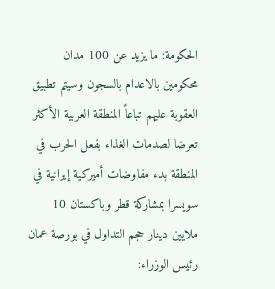الحكومة: ما يزيد عن 100 مدان محكومين بالاعدام بالسجون وسيتم تطبيق العقوبة عليهم تباعاً المنطقة العربية الأكثر تعرضا لصدمات الغذاء بفعل الحرب في المنطقة بدء مفاوضات أميركية إيرانية في سويسرا بمشاركة قطر وباكستان 10 ملايين دينار حجم التداول في بورصة عمان رئيس الوزراء: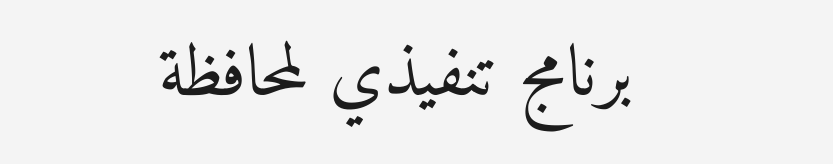برنامج تنفيذي لمحافظة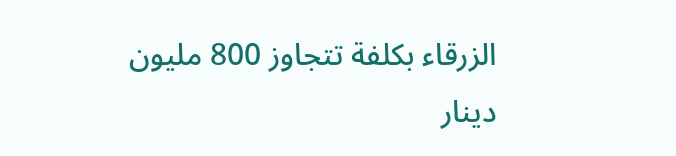الزرقاء بكلفة تتجاوز 800 مليون دينار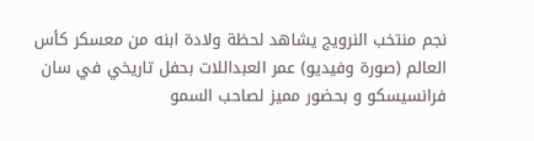نجم منتخب النرويج يشاهد لحظة ولادة ابنه من معسكر كأس العالم (صورة وفيديو) عمر العبداللات بحفل تاريخي في سان فرانسيسكو و بحضور مميز لصاحب السمو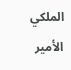الملكي الأمير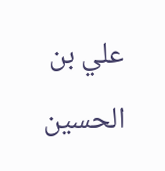علي بن الحسين